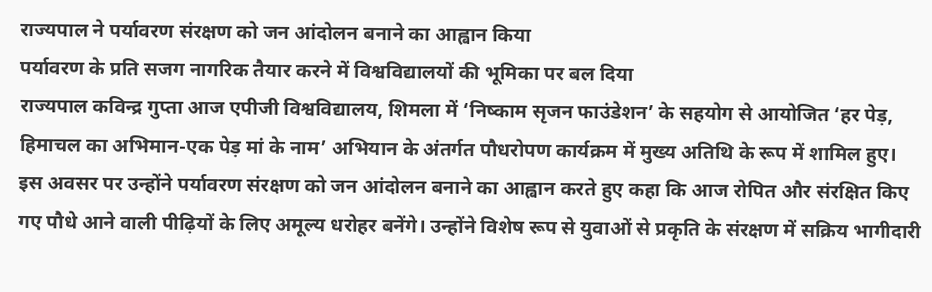राज्यपाल ने पर्यावरण संरक्षण को जन आंदोलन बनाने का आह्वान किया
पर्यावरण के प्रति सजग नागरिक तैयार करने में विश्वविद्यालयों की भूमिका पर बल दिया
राज्यपाल कविन्द्र गुप्ता आज एपीजी विश्वविद्यालय, शिमला में ‘निष्काम सृजन फाउंडेशन’ के सहयोग से आयोजित ‘हर पेड़, हिमाचल का अभिमान-एक पेड़ मां के नाम’ अभियान के अंतर्गत पौधरोपण कार्यक्रम में मुख्य अतिथि के रूप में शामिल हुए। इस अवसर पर उन्होंने पर्यावरण संरक्षण को जन आंदोलन बनाने का आह्वान करते हुए कहा कि आज रोपित और संरक्षित किए गए पौधे आने वाली पीढ़ियों के लिए अमूल्य धरोहर बनेंगे। उन्होंने विशेष रूप से युवाओं से प्रकृति के संरक्षण में सक्रिय भागीदारी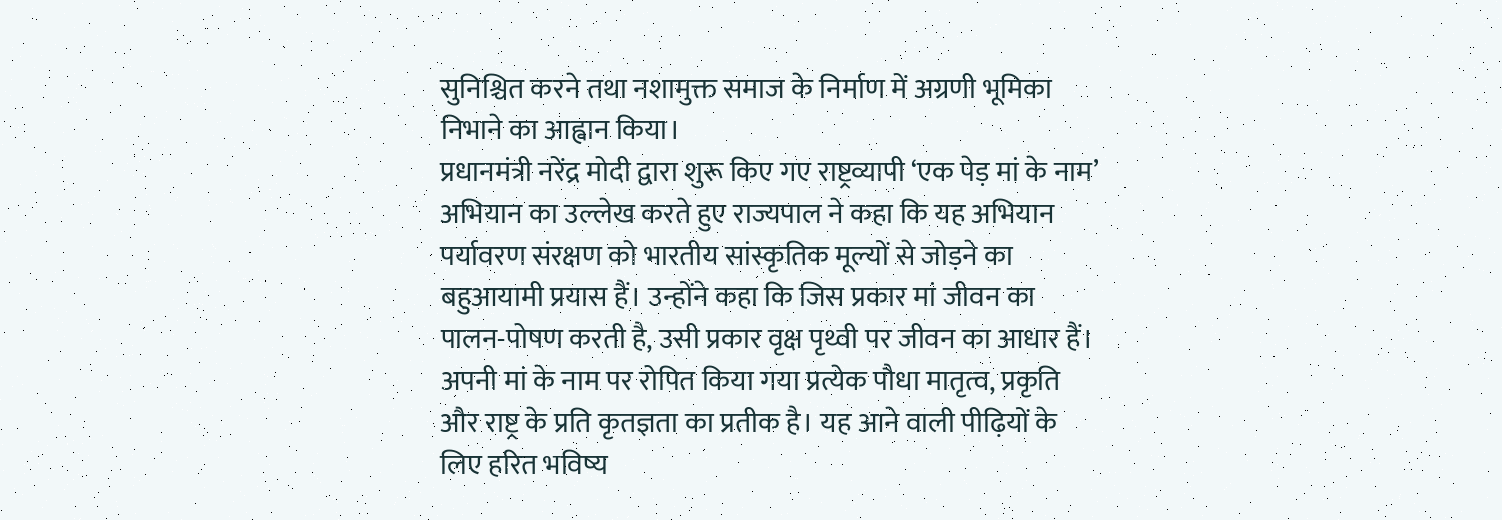सुनिश्चित करने तथा नशामुक्त समाज के निर्माण में अग्रणी भूमिका निभाने का आह्वान किया।
प्रधानमंत्री नरेंद्र मोदी द्वारा शुरू किए गए राष्ट्रव्यापी ‘एक पेड़ मां के नाम’ अभियान का उल्लेख करते हुए राज्यपाल ने कहा कि यह अभियान पर्यावरण संरक्षण को भारतीय सांस्कृतिक मूल्यों से जोड़ने का बहुआयामी प्रयास हैं। उन्होंने कहा कि जिस प्रकार मां जीवन का पालन-पोषण करती है, उसी प्रकार वृक्ष पृथ्वी पर जीवन का आधार हैं। अपनी मां के नाम पर रोपित किया गया प्रत्येक पौधा मातृत्व, प्रकृति और राष्ट्र के प्रति कृतज्ञता का प्रतीक है। यह आने वाली पीढ़ियों के लिए हरित भविष्य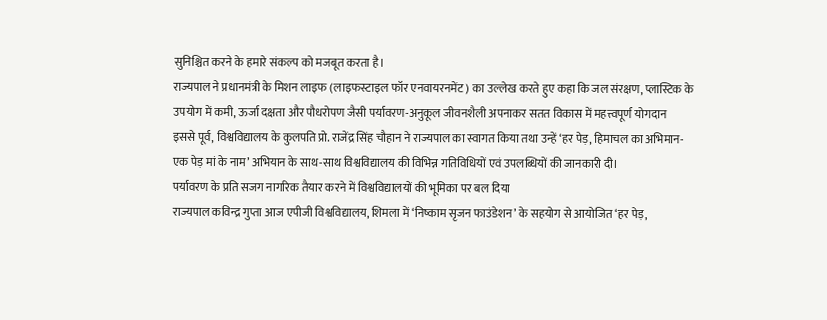सुनिश्चित करने के हमारे संकल्प को मजबूत करता है।
राज्यपाल ने प्रधानमंत्री के मिशन लाइफ (लाइफस्टाइल फॉर एनवायरनमेंट) का उल्लेख करते हुए कहा कि जल संरक्षण, प्लास्टिक के उपयोग में कमी, ऊर्जा दक्षता और पौधरोपण जैसी पर्यावरण-अनुकूल जीवनशैली अपनाकर सतत विकास में महत्त्वपूर्ण योगदान
इससे पूर्व, विश्वविद्यालय के कुलपति प्रो. राजेंद्र सिंह चौहान ने राज्यपाल का स्वागत किया तथा उन्हें ‘हर पेड़, हिमाचल का अभिमान- एक पेड़ मां के नाम’ अभियान के साथ-साथ विश्वविद्यालय की विभिन्न गतिविधियों एवं उपलब्धियों की जानकारी दी।
पर्यावरण के प्रति सजग नागरिक तैयार करने में विश्वविद्यालयों की भूमिका पर बल दिया
राज्यपाल कविन्द्र गुप्ता आज एपीजी विश्वविद्यालय, शिमला में ‘निष्काम सृजन फाउंडेशन’ के सहयोग से आयोजित ‘हर पेड़,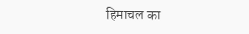हिमाचल का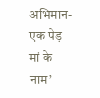अभिमान-एक पेड़ मां के नाम’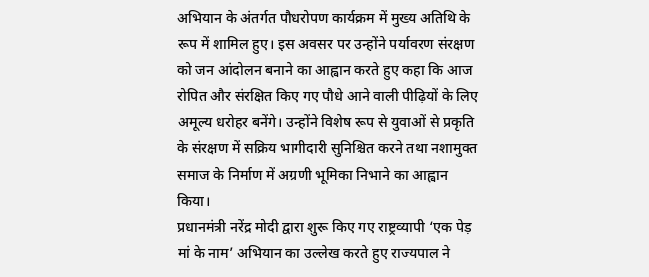अभियान के अंतर्गत पौधरोपण कार्यक्रम में मुख्य अतिथि के रूप में शामिल हुए। इस अवसर पर उन्होंने पर्यावरण संरक्षण को जन आंदोलन बनाने का आह्वान करते हुए कहा कि आज रोपित और संरक्षित किए गए पौधे आने वाली पीढ़ियों के लिए अमूल्य धरोहर बनेंगे। उन्होंने विशेष रूप से युवाओं से प्रकृति के संरक्षण में सक्रिय भागीदारी सुनिश्चित करने तथा नशामुक्त समाज के निर्माण में अग्रणी भूमिका निभाने का आह्वान किया।
प्रधानमंत्री नरेंद्र मोदी द्वारा शुरू किए गए राष्ट्रव्यापी ‘एक पेड़ मां के नाम’ अभियान का उल्लेख करते हुए राज्यपाल ने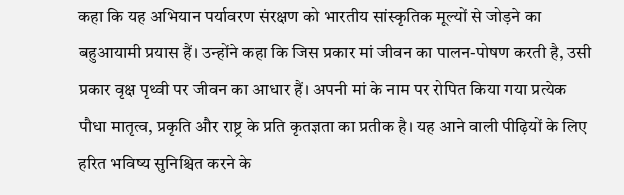कहा कि यह अभियान पर्यावरण संरक्षण को भारतीय सांस्कृतिक मूल्यों से जोड़ने का बहुआयामी प्रयास हैं। उन्होंने कहा कि जिस प्रकार मां जीवन का पालन-पोषण करती है, उसी प्रकार वृक्ष पृथ्वी पर जीवन का आधार हैं। अपनी मां के नाम पर रोपित किया गया प्रत्येक पौधा मातृत्व, प्रकृति और राष्ट्र के प्रति कृतज्ञता का प्रतीक है। यह आने वाली पीढ़ियों के लिए हरित भविष्य सुनिश्चित करने के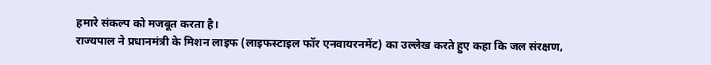हमारे संकल्प को मजबूत करता है।
राज्यपाल ने प्रधानमंत्री के मिशन लाइफ (लाइफस्टाइल फॉर एनवायरनमेंट) का उल्लेख करते हुए कहा कि जल संरक्षण,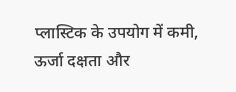प्लास्टिक के उपयोग में कमी, ऊर्जा दक्षता और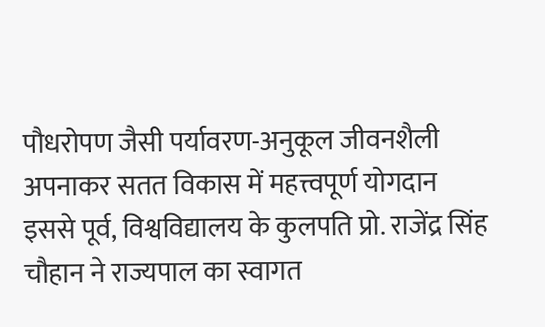पौधरोपण जैसी पर्यावरण-अनुकूल जीवनशैली अपनाकर सतत विकास में महत्त्वपूर्ण योगदान
इससे पूर्व, विश्वविद्यालय के कुलपति प्रो. राजेंद्र सिंह चौहान ने राज्यपाल का स्वागत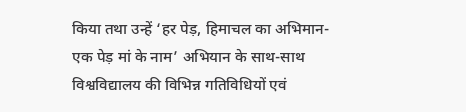किया तथा उन्हें ‘हर पेड़, हिमाचल का अभिमान- एक पेड़ मां के नाम’ अभियान के साथ-साथ विश्वविद्यालय की विभिन्न गतिविधियों एवं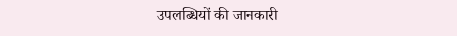उपलब्धियों की जानकारी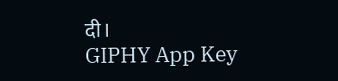दी।
GIPHY App Key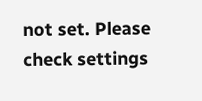not set. Please check settings